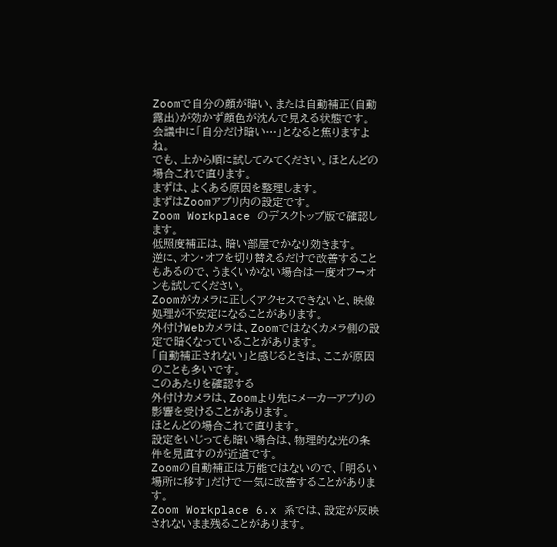Zoomで自分の顔が暗い、または自動補正(自動露出)が効かず顔色が沈んで見える状態です。
会議中に「自分だけ暗い…」となると焦りますよね。
でも、上から順に試してみてください。ほとんどの場合これで直ります。
まずは、よくある原因を整理します。
まずはZoomアプリ内の設定です。
Zoom Workplace のデスクトップ版で確認します。
低照度補正は、暗い部屋でかなり効きます。
逆に、オン・オフを切り替えるだけで改善することもあるので、うまくいかない場合は一度オフ→オンも試してください。
Zoomがカメラに正しくアクセスできないと、映像処理が不安定になることがあります。
外付けWebカメラは、Zoomではなくカメラ側の設定で暗くなっていることがあります。
「自動補正されない」と感じるときは、ここが原因のことも多いです。
このあたりを確認する
外付けカメラは、Zoomより先にメーカーアプリの影響を受けることがあります。
ほとんどの場合これで直ります。
設定をいじっても暗い場合は、物理的な光の条件を見直すのが近道です。
Zoomの自動補正は万能ではないので、「明るい場所に移す」だけで一気に改善することがあります。
Zoom Workplace 6.x 系では、設定が反映されないまま残ることがあります。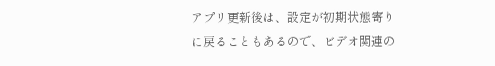アプリ更新後は、設定が初期状態寄りに戻ることもあるので、ビデオ関連の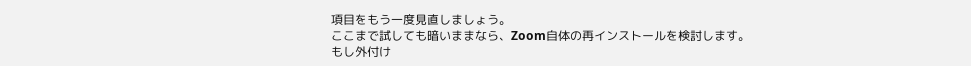項目をもう一度見直しましょう。
ここまで試しても暗いままなら、Zoom自体の再インストールを検討します。
もし外付け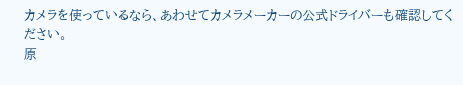カメラを使っているなら、あわせてカメラメーカーの公式ドライバーも確認してください。
原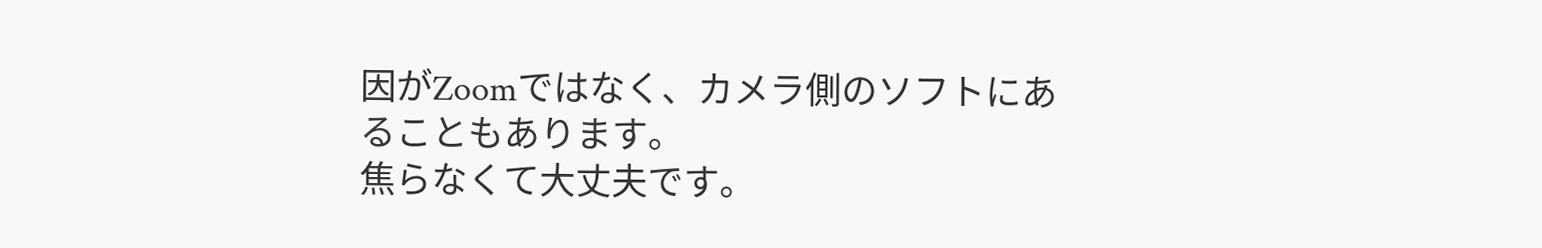因がZoomではなく、カメラ側のソフトにあることもあります。
焦らなくて大丈夫です。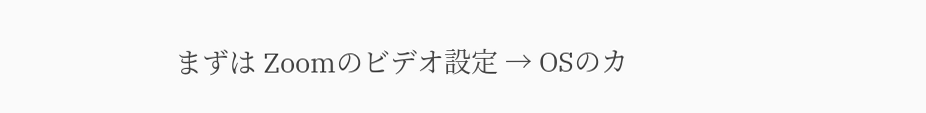まずは Zoomのビデオ設定 → OSのカ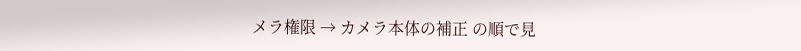メラ権限 → カメラ本体の補正 の順で見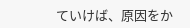ていけば、原因をか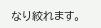なり絞れます。